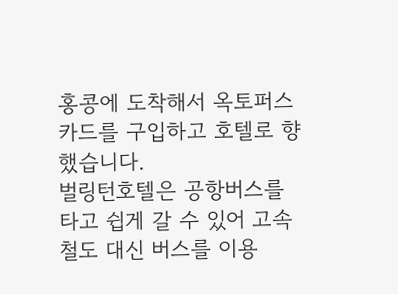홍콩에 도착해서 옥토퍼스카드를 구입하고 호텔로 향했습니다.
벌링턴호텔은 공항버스를 타고 쉽게 갈 수 있어 고속철도 대신 버스를 이용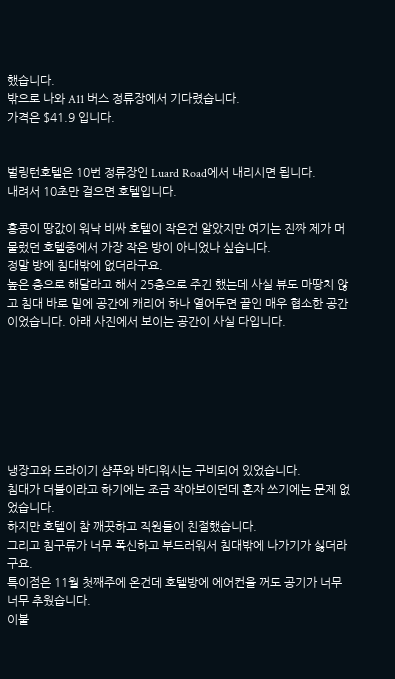했습니다.
밖으로 나와 A11 버스 정류장에서 기다렸습니다.
가격은 $41.9 입니다.


벌링턴호텔은 10번 정류장인 Luard Road에서 내리시면 됩니다.
내려서 10초만 걸으면 호텔입니다.

홍콩이 땅값이 워낙 비싸 호텔이 작은건 알았지만 여기는 진짜 제가 머물렀던 호텔중에서 가장 작은 방이 아니었나 싶습니다.
정말 방에 침대밖에 없더라구요.
높은 층으로 해달라고 해서 25층으로 주긴 했는데 사실 뷰도 마땅치 않고 침대 바로 밑에 공간에 캐리어 하나 열어두면 끝인 매우 협소한 공간이었습니다. 아래 사진에서 보이는 공간이 사실 다입니다.







냉장고와 드라이기 샴푸와 바디워시는 구비되어 있었습니다.
침대가 더블이라고 하기에는 조금 작아보이던데 혼자 쓰기에는 문제 없었습니다.
하지만 호텔이 참 깨끗하고 직원들이 친절했습니다.
그리고 침구류가 너무 폭신하고 부드러워서 침대밖에 나가기가 싫더라구요.
특이점은 11월 첫째주에 온건데 호텔방에 에어컨을 꺼도 공기가 너무너무 추웠습니다.
이불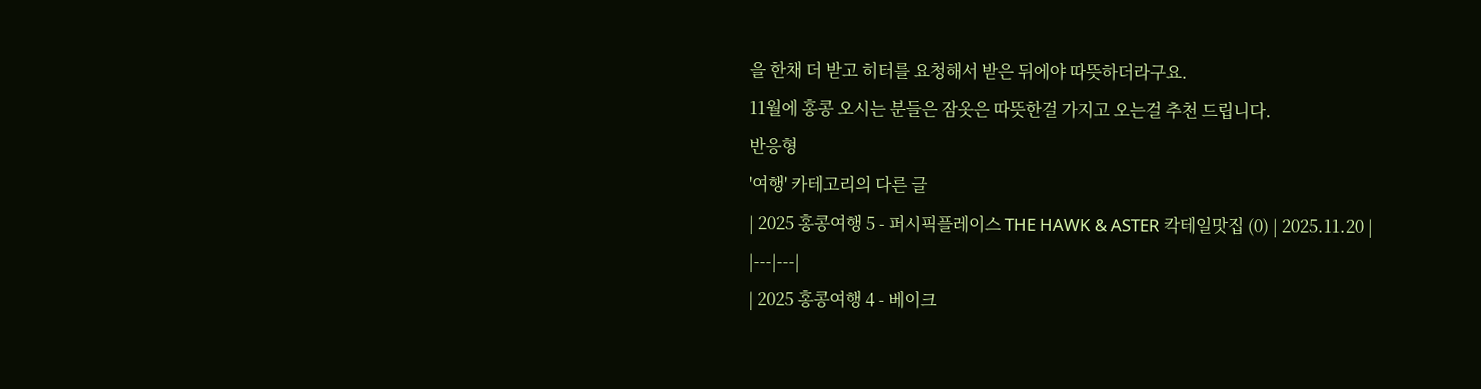을 한채 더 받고 히터를 요청해서 받은 뒤에야 따뜻하더라구요.
11월에 홍콩 오시는 분들은 잠옷은 따뜻한걸 가지고 오는걸 추천 드립니다.
반응형
'여행' 카테고리의 다른 글
| 2025 홍콩여행 5 - 퍼시픽플레이스 THE HAWK & ASTER 칵테일맛집 (0) | 2025.11.20 |
|---|---|
| 2025 홍콩여행 4 - 베이크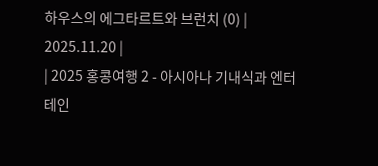하우스의 에그타르트와 브런치 (0) | 2025.11.20 |
| 2025 홍콩여행 2 - 아시아나 기내식과 엔터테인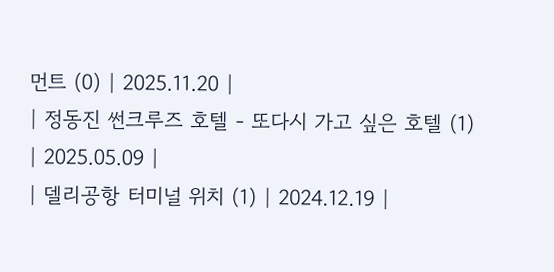먼트 (0) | 2025.11.20 |
| 정동진 썬크루즈 호텔 - 또다시 가고 싶은 호텔 (1) | 2025.05.09 |
| 델리공항 터미널 위치 (1) | 2024.12.19 |